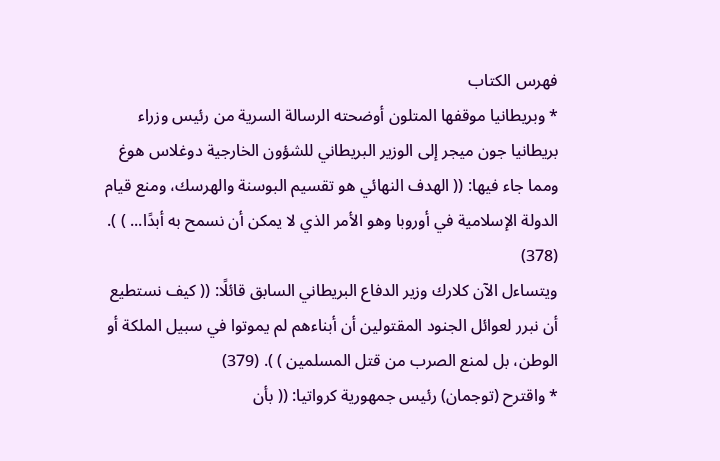فهرس الكتاب
* وبريطانيا موقفها المتلون أوضحته الرسالة السرية من رئيس وزراء بريطانيا جون ميجر إلى الوزير البريطاني للشؤون الخارجية دوغلاس هوغ ومما جاء فيها: (( الهدف النهائي هو تقسيم البوسنة والهرسك، ومنع قيام الدولة الإسلامية في أوروبا وهو الأمر الذي لا يمكن أن نسمح به أبدًا... ) ). (378)
ويتساءل الآن كلارك وزير الدفاع البريطاني السابق قائلًا: (( كيف نستطيع أن نبرر لعوائل الجنود المقتولين أن أبناءهم لم يموتوا في سبيل الملكة أو الوطن، بل لمنع الصرب من قتل المسلمين ) ). (379)
* واقترح (توجمان) رئيس جمهورية كرواتيا: (( بأن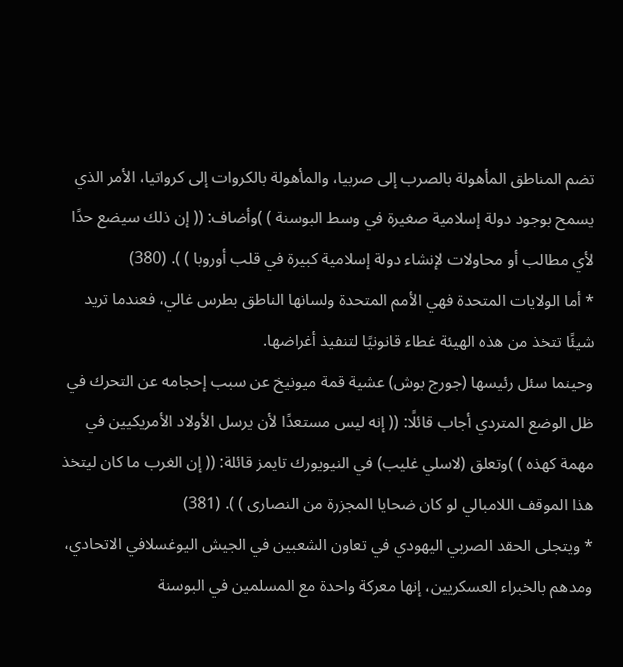تضم المناطق المأهولة بالصرب إلى صربيا، والمأهولة بالكروات إلى كرواتيا، الأمر الذي يسمح بوجود دولة إسلامية صغيرة في وسط البوسنة ) )وأضاف: (( إن ذلك سيضع حدًا لأي مطالب أو محاولات لإنشاء دولة إسلامية كبيرة في قلب أوروبا ) ). (380)
* أما الولايات المتحدة فهي الأمم المتحدة ولسانها الناطق بطرس غالي، فعندما تريد شيئًا تتخذ من هذه الهيئة غطاء قانونيًا لتنفيذ أغراضها.
وحينما سئل رئيسها (جورج بوش) عشية قمة ميونيخ عن سبب إحجامه عن التحرك في ظل الوضع المتردي أجاب قائلًا: (( إنه ليس مستعدًا لأن يرسل الأولاد الأمريكيين في مهمة كهذه ) )وتعلق (لاسلي غليب) في النيويورك تايمز قائلة: (( إن الغرب ما كان ليتخذ هذا الموقف اللامبالي لو كان ضحايا المجزرة من النصارى ) ). (381)
* ويتجلى الحقد الصربي اليهودي في تعاون الشعبين في الجيش اليوغسلافي الاتحادي، ومدهم بالخبراء العسكريين، إنها معركة واحدة مع المسلمين في البوسنة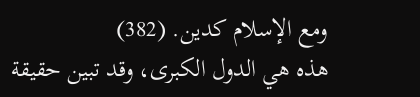ومع الإسلام كدين. (382)
هذه هي الدول الكبرى، وقد تبين حقيقة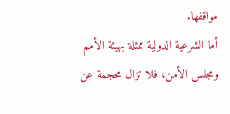مواقفها.
أما الشرعية الدولية ممثلة بهيئة الأمم ومجلس الأمن، فلا تزال محجمة عن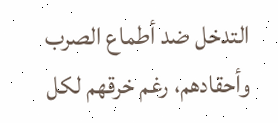التدخل ضد أطماع الصرب وأحقادهم، رغم خرقهم لكل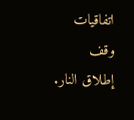اتفاقيات وقف إطلاق النار.